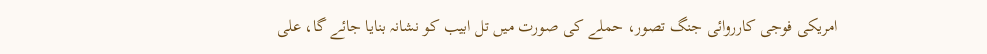امریکی فوجی کارروائی جنگ تصور، حملے کی صورت میں تل ابیب کو نشانہ بنایا جائے گا، علی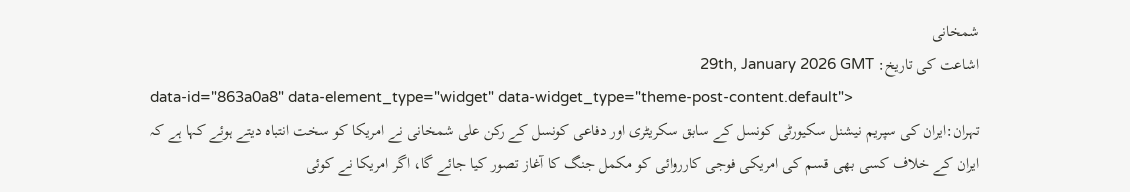شمخانی
اشاعت کی تاریخ: 29th, January 2026 GMT
data-id="863a0a8" data-element_type="widget" data-widget_type="theme-post-content.default">
تہران:ایران کی سپریم نیشنل سکیورٹی کونسل کے سابق سکریٹری اور دفاعی کونسل کے رکن علی شمخانی نے امریکا کو سخت انتباہ دیتے ہوئے کہا ہے کہ ایران کے خلاف کسی بھی قسم کی امریکی فوجی کارروائی کو مکمل جنگ کا آغاز تصور کیا جائے گا، اگر امریکا نے کوئی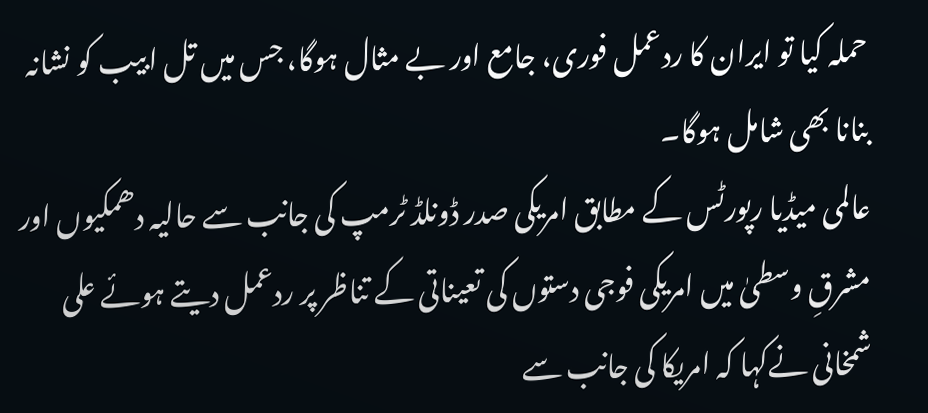حملہ کیا تو ایران کا ردعمل فوری، جامع اور بے مثال ہوگا، جس میں تل ابیب کو نشانہ بنانا بھی شامل ہوگا۔
عالمی میڈیا رپورٹس کے مطابق امریکی صدر ڈونلڈ ٹرمپ کی جانب سے حالیہ دھمکیوں اور مشرقِ وسطیٰ میں امریکی فوجی دستوں کی تعیناتی کے تناظر پر ردعمل دیتے ہوئے علی شمخانی نےکہا کہ امریکا کی جانب سے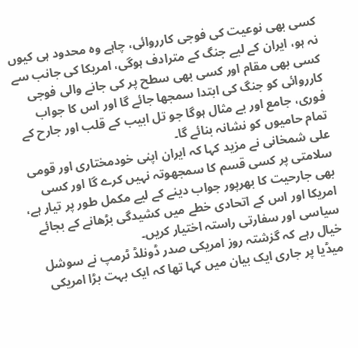کسی بھی نوعیت کی فوجی کارروائی، چاہے وہ محدود ہی کیوں نہ ہو، ایران کے لیے جنگ کے مترادف ہوگی، امریکا کی جانب سے کسی بھی مقام اور کسی بھی سطح پر کی جانے والی فوجی کارروائی کو جنگ کی ابتدا سمجھا جائے گا اور اس کا جواب فوری، جامع اور بے مثال ہوگا جو تل ابیب کے قلب اور جارح کے تمام حامیوں کو نشانہ بنائے گا۔
علی شمخانی نے مزید کہا کہ ایران اپنی خودمختاری اور قومی سلامتی پر کسی قسم کا سمجھوتہ نہیں کرے گا اور کسی بھی جارحیت کا بھرپور جواب دینے کے لیے مکمل طور پر تیار ہے، امریکا اور اس کے اتحادی خطے میں کشیدگی بڑھانے کے بجائے سیاسی اور سفارتی راستہ اختیار کریں۔
خیال رہے کہ گزشتہ روز امریکی صدر ڈونلڈ ٹرمپ نے سوشل میڈیا پر جاری ایک بیان میں کہا تھا کہ ایک بہت بڑا امریکی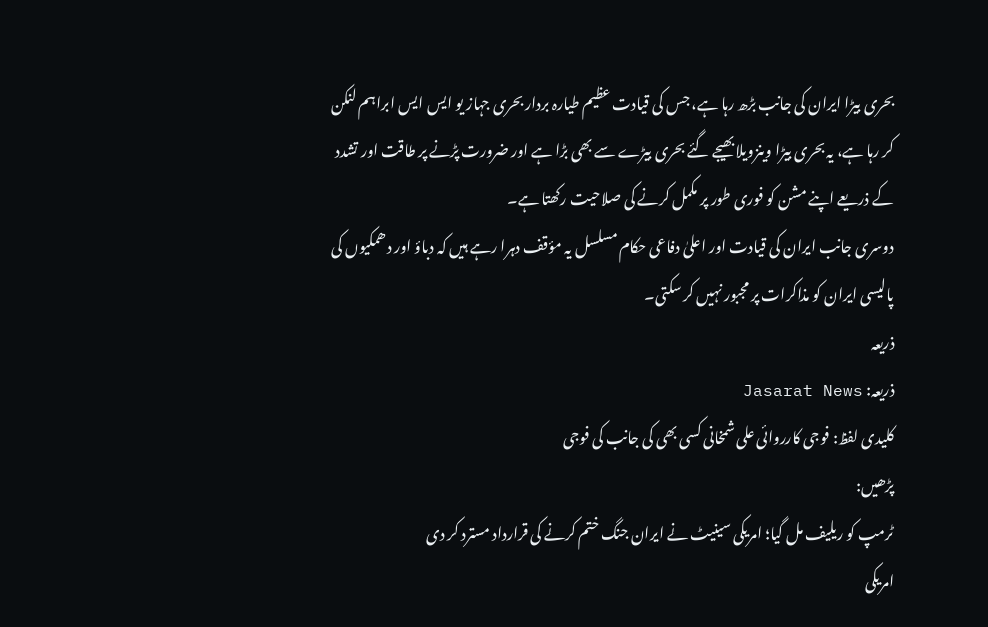بحری بیڑا ایران کی جانب بڑھ رہا ہے، جس کی قیادت عظیم طیارہ بردار بحری جہاز یو ایس ایس ابراہم لنکن کر رہا ہے، یہ بحری بیڑا وینزویلا بھیجے گئے بحری بیڑے سے بھی بڑا ہے اور ضرورت پڑنے پر طاقت اور تشدد کے ذریعے اپنے مشن کو فوری طور پر مکمل کرنے کی صلاحیت رکھتا ہے۔
دوسری جانب ایران کی قیادت اور اعلیٰ دفاعی حکام مسلسل یہ مؤقف دہرا رہے ہیں کہ دباؤ اور دھمکیوں کی پالیسی ایران کو مذاکرات پر مجبور نہیں کر سکتی۔
ذریعہ
ذریعہ: Jasarat News
کلیدی لفظ: فوجی کارروائی علی شمخانی کسی بھی کی جانب کی فوجی
پڑھیں:
ٹرمپ کو ریلیف مل گیا؛ امریکی سینیٹ نے ایران جنگ ختم کرنے کی قرارداد مسترد کر دی
امریکی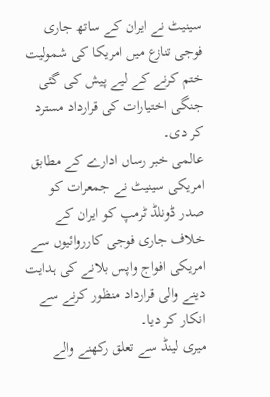سینیٹ نے ایران کے ساتھ جاری فوجی تنازع میں امریکا کی شمولیت ختم کرنے کے لیے پیش کی گئی جنگی اختیارات کی قرارداد مسترد کر دی۔
عالمی خبر رساں ادارے کے مطابق امریکی سینیٹ نے جمعرات کو صدر ڈونلڈ ٹرمپ کو ایران کے خلاف جاری فوجی کارروائیوں سے امریکی افواج واپس بلانے کی ہدایت دینے والی قرارداد منظور کرنے سے انکار کر دیا۔
میری لینڈ سے تعلق رکھنے والے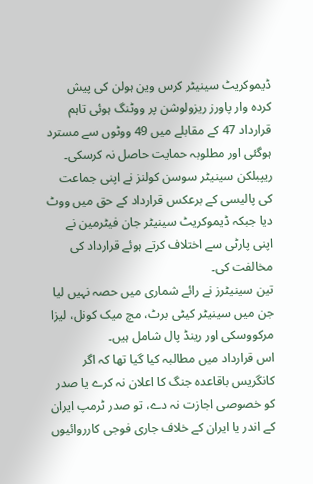ڈیموکریٹ سینیٹر کرس وین ہولن کی پیش کردہ وار پاورز ریزولوشن پر ووٹنگ ہوئی تاہم قرارداد 47 کے مقابلے میں 49 ووٹوں سے مسترد ہوگئی اور مطلوبہ حمایت حاصل نہ کرسکی۔
ریپبلکن سینیٹر سوسن کولنز نے اپنی جماعت کی پالیسی کے برعکس قرارداد کے حق میں ووٹ دیا جبکہ ڈیموکریٹ سینیٹر جان فیٹرمین نے اپنی پارٹی سے اختلاف کرتے ہوئے قرارداد کی مخالفت کی۔
تین سینیٹرز نے رائے شماری میں حصہ نہیں لیا جن میں سینیٹر کیٹی برٹ، مچ میک کونل، لیزا مرکووسکی اور رینڈ پال شامل ہیں۔
اس قرارداد میں مطالبہ کیا گیا تھا کہ اگر کانگریس باقاعدہ جنگ کا اعلان نہ کرے یا صدر کو خصوصی اجازت نہ دے، تو صدر ٹرمپ ایران کے اندر یا ایران کے خلاف جاری فوجی کارروائیوں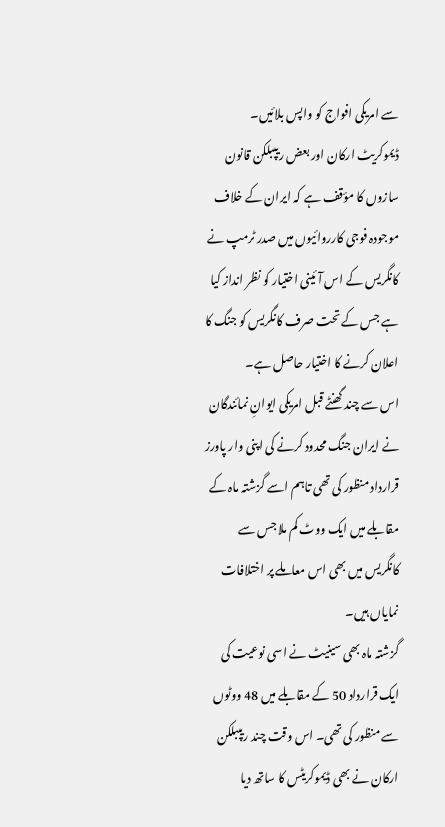سے امریکی افواج کو واپس بلائیں۔
ڈیموکریٹ ارکان اور بعض ریپبلکن قانون سازوں کا مؤقف ہے کہ ایران کے خلاف موجودہ فوجی کارروائیوں میں صدر ٹرمپ نے کانگریس کے اس آئینی اختیار کو نظر انداز کیا ہے جس کے تحت صرف کانگریس کو جنگ کا اعلان کرنے کا اختیار حاصل ہے۔
اس سے چند گھنٹے قبل امریکی ایوانِ نمائندگان نے ایران جنگ محدود کرنے کی اپنی وار پاورز قرارداد منظور کی تھی تاہم اسے گزشتہ ماہ کے مقابلے میں ایک ووٹ کم ملا جس سے کانگریس میں بھی اس معاملے پر اختلافات نمایاں ہیں۔
گزشتہ ماہ بھی سینیٹ نے اسی نوعیت کی ایک قرارداد 50 کے مقابلے میں 48 ووٹوں سے منظور کی تھی۔ اس وقت چند ریپبلکن ارکان نے بھی ڈیموکریٹس کا ساتھ دیا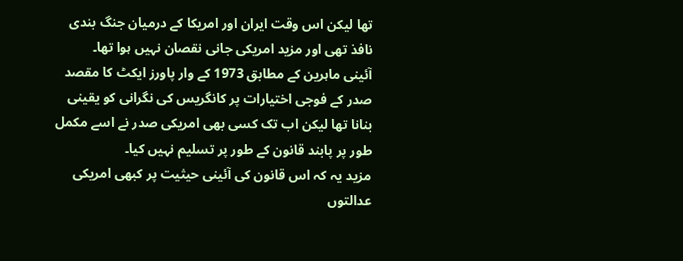تھا لیکن اس وقت ایران اور امریکا کے درمیان جنگ بندی نافذ تھی اور مزید امریکی جانی نقصان نہیں ہوا تھا۔
آئینی ماہرین کے مطابق 1973 کے وار پاورز ایکٹ کا مقصد صدر کے فوجی اختیارات پر کانگریس کی نگرانی کو یقینی بنانا تھا لیکن اب تک کسی بھی امریکی صدر نے اسے مکمل طور پر پابند قانون کے طور پر تسلیم نہیں کیا۔
مزید یہ کہ اس قانون کی آئینی حیثیت پر کبھی امریکی عدالتوں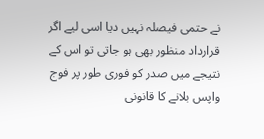نے حتمی فیصلہ نہیں دیا اسی لیے اگر قرارداد منظور بھی ہو جاتی تو اس کے نتیجے میں صدر کو فوری طور پر فوج واپس بلانے کا قانونی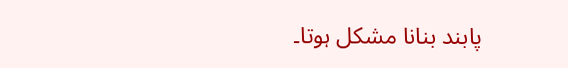پابند بنانا مشکل ہوتا۔